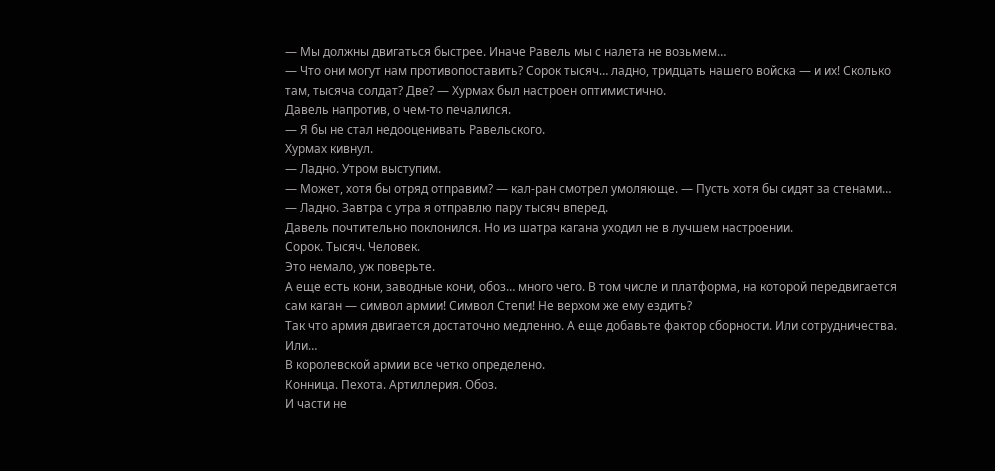— Мы должны двигаться быстрее. Иначе Равель мы с налета не возьмем…
— Что они могут нам противопоставить? Сорок тысяч… ладно, тридцать нашего войска — и их! Сколько там, тысяча солдат? Две? — Хурмах был настроен оптимистично.
Давель напротив, о чем-то печалился.
— Я бы не стал недооценивать Равельского.
Хурмах кивнул.
— Ладно. Утром выступим.
— Может, хотя бы отряд отправим? — кал-ран смотрел умоляюще. — Пусть хотя бы сидят за стенами…
— Ладно. Завтра с утра я отправлю пару тысяч вперед.
Давель почтительно поклонился. Но из шатра кагана уходил не в лучшем настроении.
Сорок. Тысяч. Человек.
Это немало, уж поверьте.
А еще есть кони, заводные кони, обоз… много чего. В том числе и платформа, на которой передвигается сам каган — символ армии! Символ Степи! Не верхом же ему ездить?
Так что армия двигается достаточно медленно. А еще добавьте фактор сборности. Или сотрудничества. Или…
В королевской армии все четко определено.
Конница. Пехота. Артиллерия. Обоз.
И части не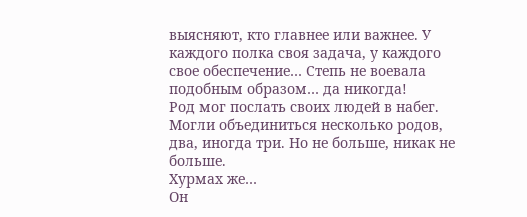выясняют, кто главнее или важнее. У каждого полка своя задача, у каждого свое обеспечение… Степь не воевала подобным образом… да никогда!
Род мог послать своих людей в набег. Могли объединиться несколько родов, два, иногда три. Но не больше, никак не больше.
Хурмах же…
Он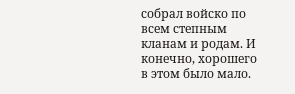собрал войско по всем степным кланам и родам. И конечно, хорошего в этом было мало.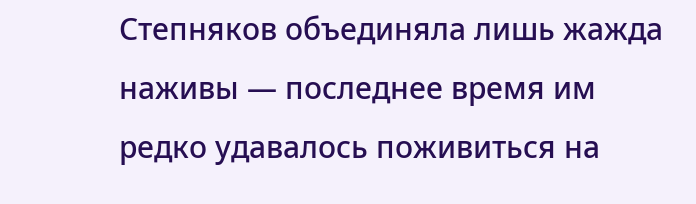Степняков объединяла лишь жажда наживы — последнее время им редко удавалось поживиться на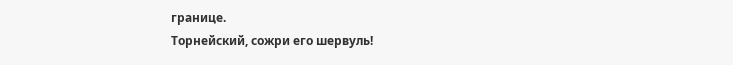границе.
Торнейский, сожри его шервуль!